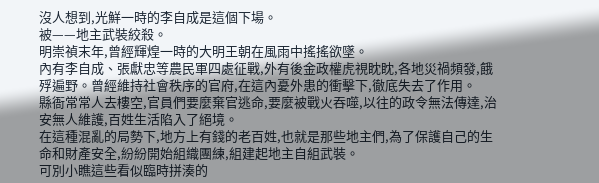沒人想到,光鮮一時的李自成是這個下場。
被——地主武裝絞殺。
明崇禎末年,曾經輝煌一時的大明王朝在風雨中搖搖欲墜。
內有李自成、張獻忠等農民軍四處征戰,外有後金政權虎視眈眈,各地災禍頻發,餓殍遍野。曾經維持社會秩序的官府,在這內憂外患的衝擊下,徹底失去了作用。
縣衙常常人去樓空,官員們要麼棄官逃命,要麼被戰火吞噬,以往的政令無法傳達,治安無人維護,百姓生活陷入了絕境。
在這種混亂的局勢下,地方上有錢的老百姓,也就是那些地主們,為了保護自己的生命和財產安全,紛紛開始組織團練,組建起地主自組武裝。
可別小瞧這些看似臨時拼湊的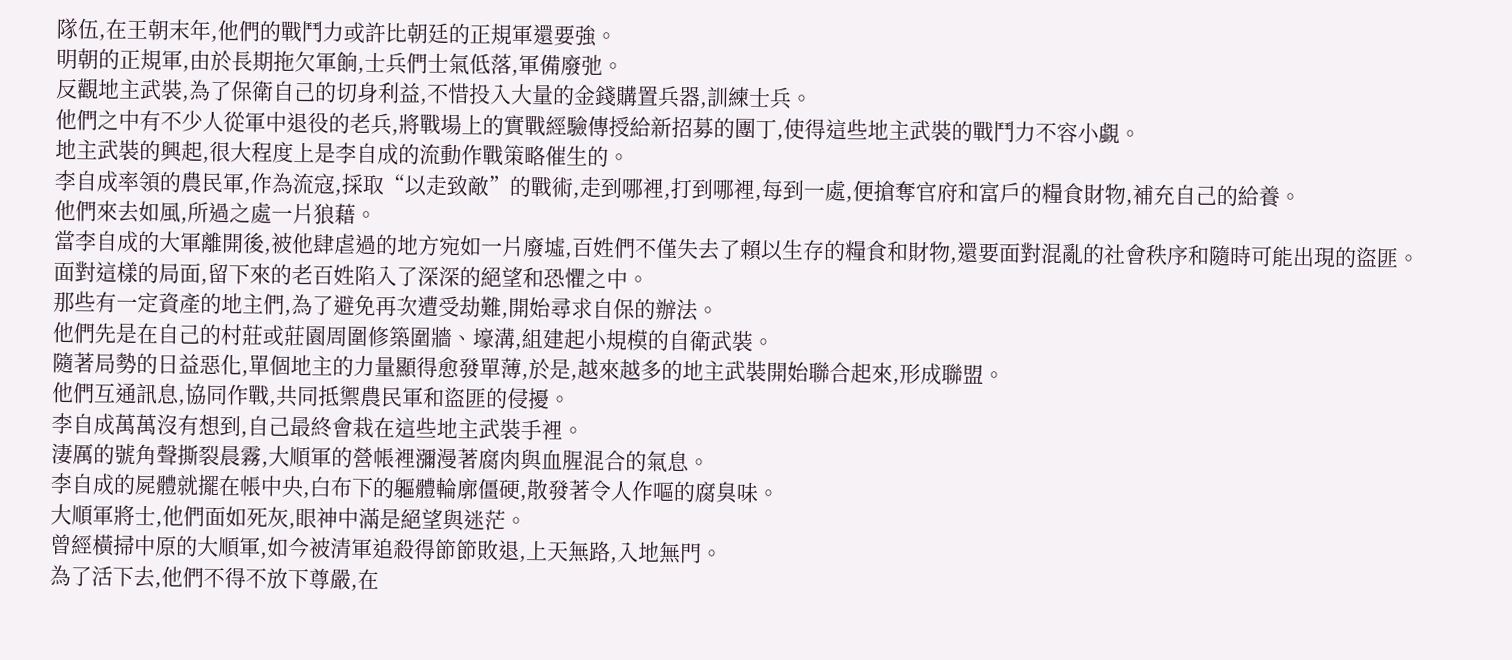隊伍,在王朝末年,他們的戰鬥力或許比朝廷的正規軍還要強。
明朝的正規軍,由於長期拖欠軍餉,士兵們士氣低落,軍備廢弛。
反觀地主武裝,為了保衛自己的切身利益,不惜投入大量的金錢購置兵器,訓練士兵。
他們之中有不少人從軍中退役的老兵,將戰場上的實戰經驗傳授給新招募的團丁,使得這些地主武裝的戰鬥力不容小覷。
地主武裝的興起,很大程度上是李自成的流動作戰策略催生的。
李自成率領的農民軍,作為流寇,採取“以走致敵”的戰術,走到哪裡,打到哪裡,每到一處,便搶奪官府和富戶的糧食財物,補充自己的給養。
他們來去如風,所過之處一片狼藉。
當李自成的大軍離開後,被他肆虐過的地方宛如一片廢墟,百姓們不僅失去了賴以生存的糧食和財物,還要面對混亂的社會秩序和隨時可能出現的盜匪。
面對這樣的局面,留下來的老百姓陷入了深深的絕望和恐懼之中。
那些有一定資產的地主們,為了避免再次遭受劫難,開始尋求自保的辦法。
他們先是在自己的村莊或莊園周圍修築圍牆、壕溝,組建起小規模的自衛武裝。
隨著局勢的日益惡化,單個地主的力量顯得愈發單薄,於是,越來越多的地主武裝開始聯合起來,形成聯盟。
他們互通訊息,協同作戰,共同抵禦農民軍和盜匪的侵擾。
李自成萬萬沒有想到,自己最終會栽在這些地主武裝手裡。
淒厲的號角聲撕裂晨霧,大順軍的營帳裡瀰漫著腐肉與血腥混合的氣息。
李自成的屍體就擺在帳中央,白布下的軀體輪廓僵硬,散發著令人作嘔的腐臭味。
大順軍將士,他們面如死灰,眼神中滿是絕望與迷茫。
曾經橫掃中原的大順軍,如今被清軍追殺得節節敗退,上天無路,入地無門。
為了活下去,他們不得不放下尊嚴,在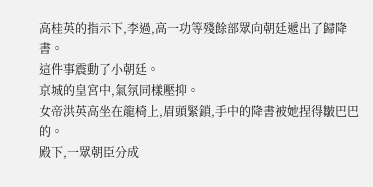高桂英的指示下,李過,高一功等殘餘部眾向朝廷遞出了歸降書。
這件事震動了小朝廷。
京城的皇宮中,氣氛同樣壓抑。
女帝洪英高坐在龍椅上,眉頭緊鎖,手中的降書被她捏得皺巴巴的。
殿下,一眾朝臣分成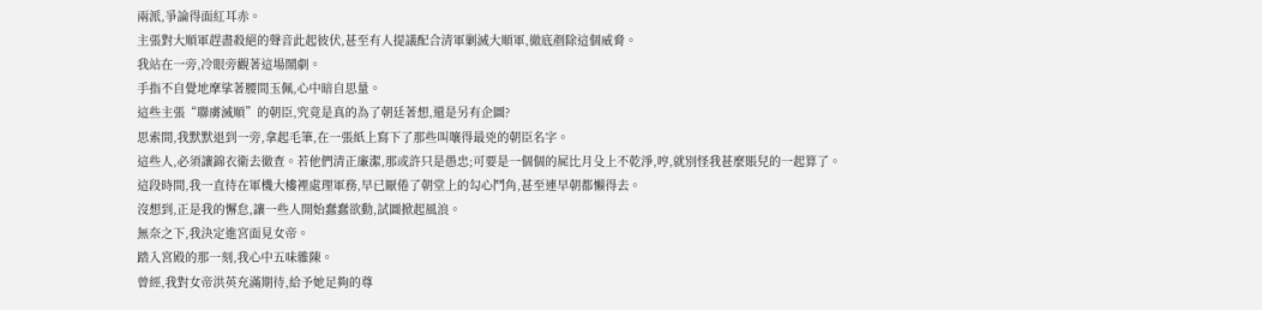兩派,爭論得面紅耳赤。
主張對大順軍趕盡殺絕的聲音此起彼伏,甚至有人提議配合清軍剿滅大順軍,徹底剷除這個威脅。
我站在一旁,冷眼旁觀著這場鬧劇。
手指不自覺地摩挲著腰間玉佩,心中暗自思量。
這些主張“聯虜滅順”的朝臣,究竟是真的為了朝廷著想,還是另有企圖?
思索間,我默默退到一旁,拿起毛筆,在一張紙上寫下了那些叫嚷得最兇的朝臣名字。
這些人,必須讓錦衣衛去徹查。若他們清正廉潔,那或許只是愚忠;可要是一個個的屍比月殳上不乾淨,哼,就別怪我甚麼賬兒的一起算了。
這段時間,我一直待在軍機大樓裡處理軍務,早已厭倦了朝堂上的勾心鬥角,甚至連早朝都懶得去。
沒想到,正是我的懈怠,讓一些人開始蠢蠢欲動,試圖掀起風浪。
無奈之下,我決定進宮面見女帝。
踏入宮殿的那一刻,我心中五味雜陳。
曾經,我對女帝洪英充滿期待,給予她足夠的尊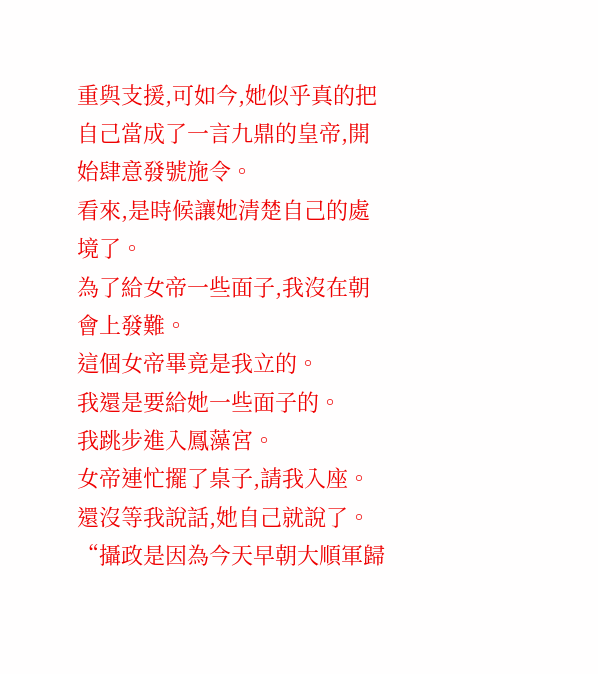重與支援,可如今,她似乎真的把自己當成了一言九鼎的皇帝,開始肆意發號施令。
看來,是時候讓她清楚自己的處境了。
為了給女帝一些面子,我沒在朝會上發難。
這個女帝畢竟是我立的。
我還是要給她一些面子的。
我跳步進入鳳藻宮。
女帝連忙擺了桌子,請我入座。
還沒等我說話,她自己就說了。
“攝政是因為今天早朝大順軍歸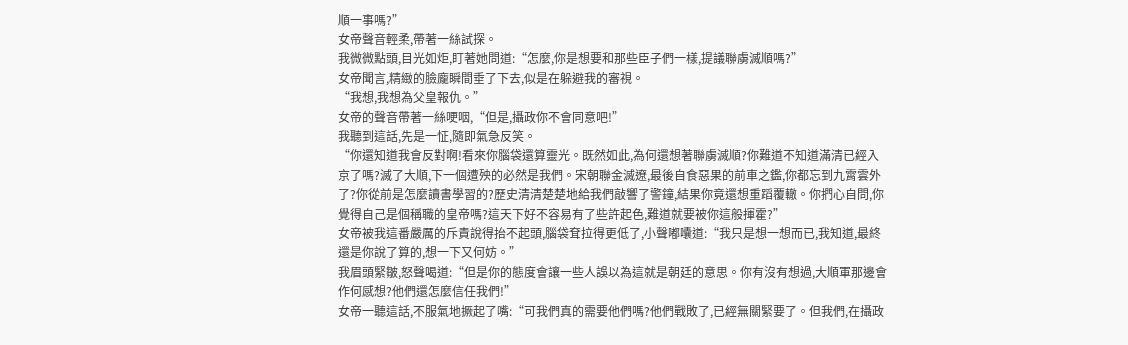順一事嗎?”
女帝聲音輕柔,帶著一絲試探。
我微微點頭,目光如炬,盯著她問道:“怎麼,你是想要和那些臣子們一樣,提議聯虜滅順嗎?”
女帝聞言,精緻的臉龐瞬間垂了下去,似是在躲避我的審視。
“我想,我想為父皇報仇。”
女帝的聲音帶著一絲哽咽,“但是,攝政你不會同意吧!”
我聽到這話,先是一怔,隨即氣急反笑。
“你還知道我會反對啊!看來你腦袋還算靈光。既然如此,為何還想著聯虜滅順?你難道不知道滿清已經入京了嗎?滅了大順,下一個遭殃的必然是我們。宋朝聯金滅遼,最後自食惡果的前車之鑑,你都忘到九霄雲外了?你從前是怎麼讀書學習的?歷史清清楚楚地給我們敲響了警鐘,結果你竟還想重蹈覆轍。你捫心自問,你覺得自己是個稱職的皇帝嗎?這天下好不容易有了些許起色,難道就要被你這般揮霍?”
女帝被我這番嚴厲的斥責說得抬不起頭,腦袋耷拉得更低了,小聲嘟囔道:“我只是想一想而已,我知道,最終還是你說了算的,想一下又何妨。”
我眉頭緊皺,怒聲喝道:“但是你的態度會讓一些人誤以為這就是朝廷的意思。你有沒有想過,大順軍那邊會作何感想?他們還怎麼信任我們!”
女帝一聽這話,不服氣地撅起了嘴:“可我們真的需要他們嗎?他們戰敗了,已經無關緊要了。但我們,在攝政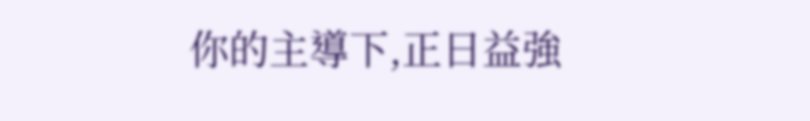你的主導下,正日益強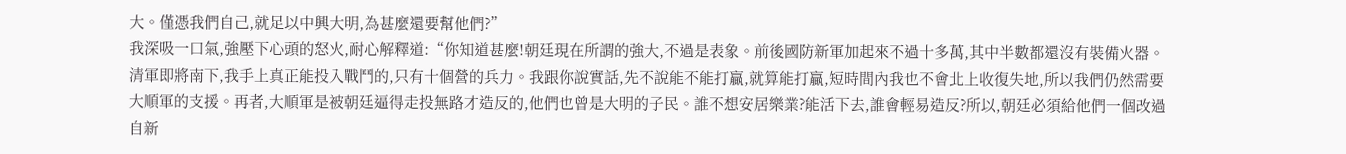大。僅憑我們自己,就足以中興大明,為甚麼還要幫他們?”
我深吸一口氣,強壓下心頭的怒火,耐心解釋道:“你知道甚麼!朝廷現在所謂的強大,不過是表象。前後國防新軍加起來不過十多萬,其中半數都還沒有裝備火器。清軍即將南下,我手上真正能投入戰鬥的,只有十個營的兵力。我跟你說實話,先不說能不能打贏,就算能打贏,短時間內我也不會北上收復失地,所以我們仍然需要大順軍的支援。再者,大順軍是被朝廷逼得走投無路才造反的,他們也曾是大明的子民。誰不想安居樂業?能活下去,誰會輕易造反?所以,朝廷必須給他們一個改過自新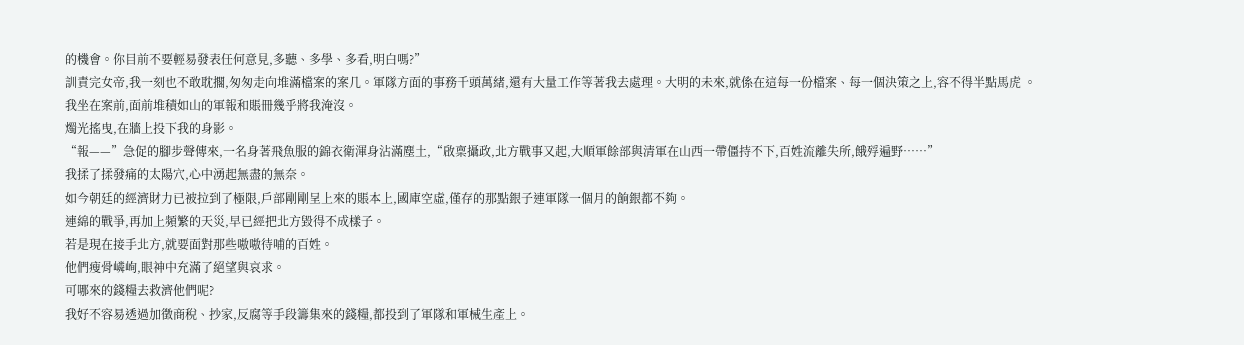的機會。你目前不要輕易發表任何意見,多聽、多學、多看,明白嗎?”
訓責完女帝,我一刻也不敢耽擱,匆匆走向堆滿檔案的案几。軍隊方面的事務千頭萬緒,還有大量工作等著我去處理。大明的未來,就係在這每一份檔案、每一個決策之上,容不得半點馬虎 。
我坐在案前,面前堆積如山的軍報和賬冊幾乎將我淹沒。
燭光搖曳,在牆上投下我的身影。
“報——”急促的腳步聲傳來,一名身著飛魚服的錦衣衛渾身沾滿塵土,“啟稟攝政,北方戰事又起,大順軍餘部與清軍在山西一帶僵持不下,百姓流離失所,餓殍遍野……”
我揉了揉發痛的太陽穴,心中湧起無盡的無奈。
如今朝廷的經濟財力已被拉到了極限,戶部剛剛呈上來的賬本上,國庫空虛,僅存的那點銀子連軍隊一個月的餉銀都不夠。
連綿的戰爭,再加上頻繁的天災,早已經把北方毀得不成樣子。
若是現在接手北方,就要面對那些嗷嗷待哺的百姓。
他們瘦骨嶙峋,眼神中充滿了絕望與哀求。
可哪來的錢糧去救濟他們呢?
我好不容易透過加徵商稅、抄家,反腐等手段籌集來的錢糧,都投到了軍隊和軍械生產上。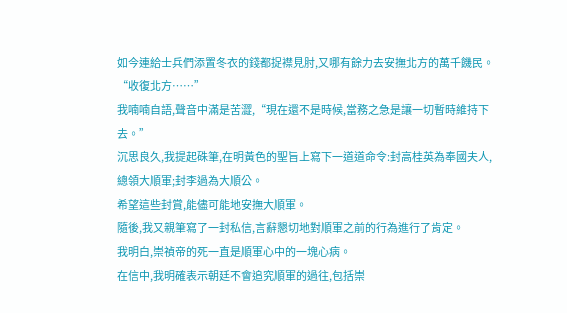如今連給士兵們添置冬衣的錢都捉襟見肘,又哪有餘力去安撫北方的萬千饑民。
“收復北方……”
我喃喃自語,聲音中滿是苦澀,“現在還不是時候,當務之急是讓一切暫時維持下去。”
沉思良久,我提起硃筆,在明黃色的聖旨上寫下一道道命令:封高桂英為奉國夫人,總領大順軍;封李過為大順公。
希望這些封賞,能儘可能地安撫大順軍。
隨後,我又親筆寫了一封私信,言辭懇切地對順軍之前的行為進行了肯定。
我明白,崇禎帝的死一直是順軍心中的一塊心病。
在信中,我明確表示朝廷不會追究順軍的過往,包括崇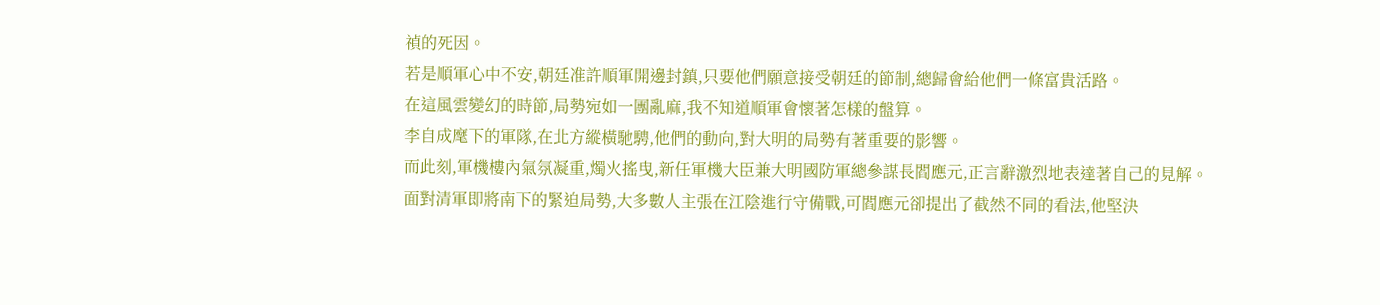禎的死因。
若是順軍心中不安,朝廷准許順軍開邊封鎮,只要他們願意接受朝廷的節制,總歸會給他們一條富貴活路。
在這風雲變幻的時節,局勢宛如一團亂麻,我不知道順軍會懷著怎樣的盤算。
李自成麾下的軍隊,在北方縱橫馳騁,他們的動向,對大明的局勢有著重要的影響。
而此刻,軍機樓內氣氛凝重,燭火搖曳,新任軍機大臣兼大明國防軍總參謀長閻應元,正言辭激烈地表達著自己的見解。
面對清軍即將南下的緊迫局勢,大多數人主張在江陰進行守備戰,可閻應元卻提出了截然不同的看法,他堅決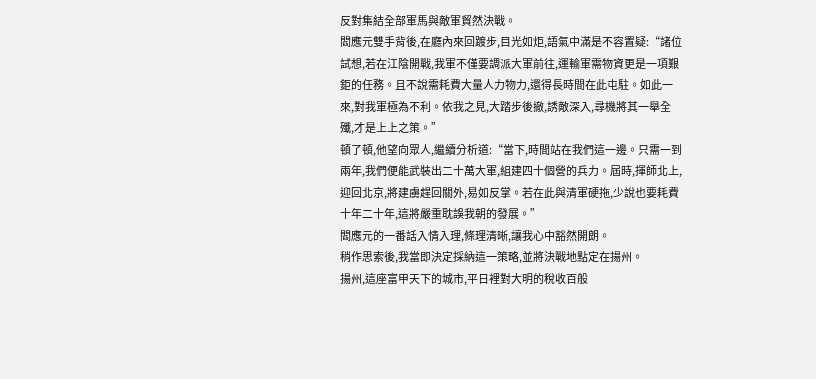反對集結全部軍馬與敵軍貿然決戰。
閻應元雙手背後,在廳內來回踱步,目光如炬,語氣中滿是不容置疑:“諸位試想,若在江陰開戰,我軍不僅要調派大軍前往,運輸軍需物資更是一項艱鉅的任務。且不說需耗費大量人力物力,還得長時間在此屯駐。如此一來,對我軍極為不利。依我之見,大踏步後撤,誘敵深入,尋機將其一舉全殲,才是上上之策。”
頓了頓,他望向眾人,繼續分析道:“當下,時間站在我們這一邊。只需一到兩年,我們便能武裝出二十萬大軍,組建四十個營的兵力。屆時,揮師北上,迎回北京,將建虜趕回關外,易如反掌。若在此與清軍硬拖,少說也要耗費十年二十年,這將嚴重耽誤我朝的發展。”
閻應元的一番話入情入理,條理清晰,讓我心中豁然開朗。
稍作思索後,我當即決定採納這一策略,並將決戰地點定在揚州。
揚州,這座富甲天下的城市,平日裡對大明的稅收百般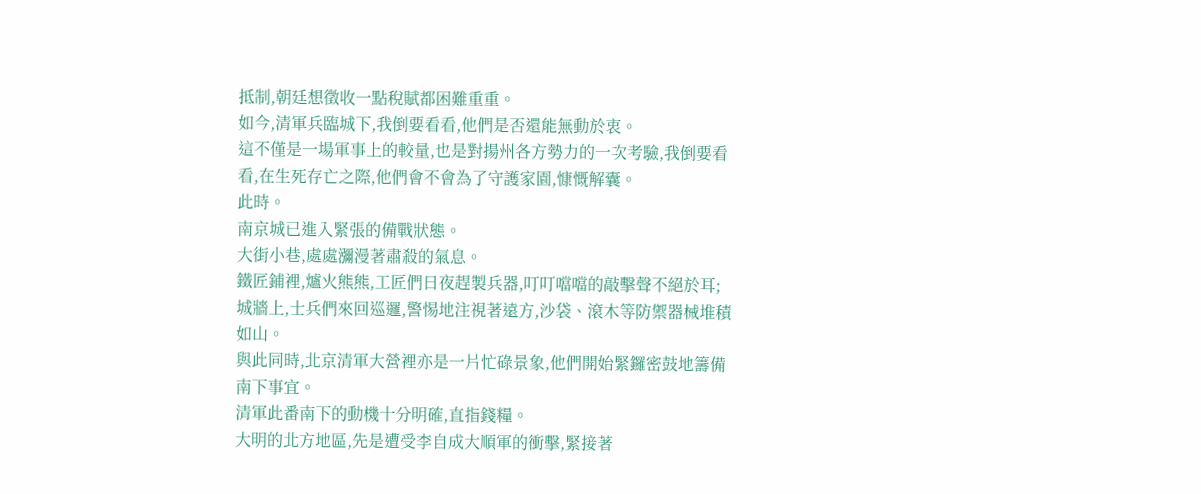抵制,朝廷想徵收一點稅賦都困難重重。
如今,清軍兵臨城下,我倒要看看,他們是否還能無動於衷。
這不僅是一場軍事上的較量,也是對揚州各方勢力的一次考驗,我倒要看看,在生死存亡之際,他們會不會為了守護家園,慷慨解囊。
此時。
南京城已進入緊張的備戰狀態。
大街小巷,處處瀰漫著肅殺的氣息。
鐵匠鋪裡,爐火熊熊,工匠們日夜趕製兵器,叮叮噹噹的敲擊聲不絕於耳;城牆上,士兵們來回巡邏,警惕地注視著遠方,沙袋、滾木等防禦器械堆積如山。
與此同時,北京清軍大營裡亦是一片忙碌景象,他們開始緊鑼密鼓地籌備南下事宜。
清軍此番南下的動機十分明確,直指錢糧。
大明的北方地區,先是遭受李自成大順軍的衝擊,緊接著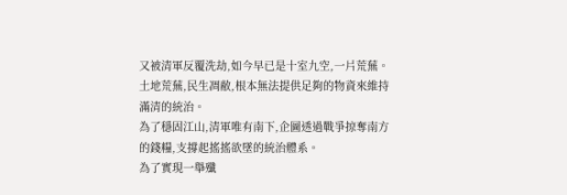又被清軍反覆洗劫,如今早已是十室九空,一片荒蕪。
土地荒蕪,民生凋敝,根本無法提供足夠的物資來維持滿清的統治。
為了穩固江山,清軍唯有南下,企圖透過戰爭掠奪南方的錢糧,支撐起搖搖欲墜的統治體系。
為了實現一舉殲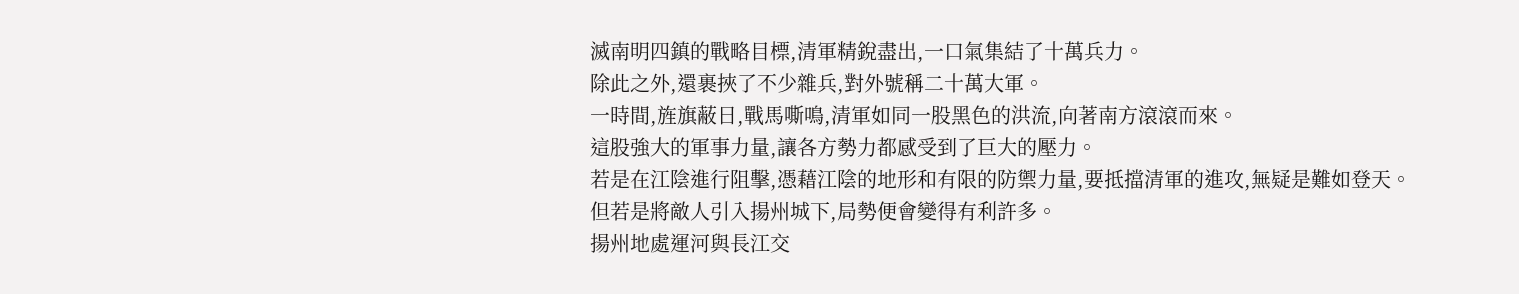滅南明四鎮的戰略目標,清軍精銳盡出,一口氣集結了十萬兵力。
除此之外,還裹挾了不少雜兵,對外號稱二十萬大軍。
一時間,旌旗蔽日,戰馬嘶鳴,清軍如同一股黑色的洪流,向著南方滾滾而來。
這股強大的軍事力量,讓各方勢力都感受到了巨大的壓力。
若是在江陰進行阻擊,憑藉江陰的地形和有限的防禦力量,要抵擋清軍的進攻,無疑是難如登天。
但若是將敵人引入揚州城下,局勢便會變得有利許多。
揚州地處運河與長江交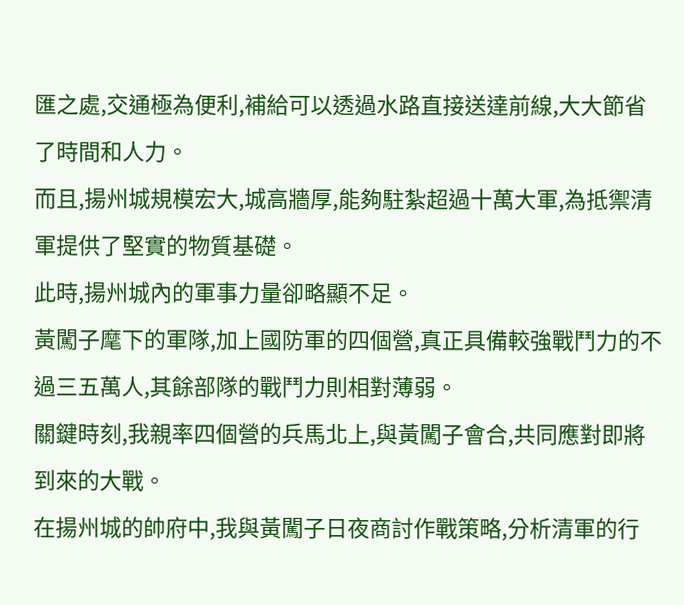匯之處,交通極為便利,補給可以透過水路直接送達前線,大大節省了時間和人力。
而且,揚州城規模宏大,城高牆厚,能夠駐紮超過十萬大軍,為抵禦清軍提供了堅實的物質基礎。
此時,揚州城內的軍事力量卻略顯不足。
黃闖子麾下的軍隊,加上國防軍的四個營,真正具備較強戰鬥力的不過三五萬人,其餘部隊的戰鬥力則相對薄弱。
關鍵時刻,我親率四個營的兵馬北上,與黃闖子會合,共同應對即將到來的大戰。
在揚州城的帥府中,我與黃闖子日夜商討作戰策略,分析清軍的行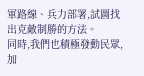軍路線、兵力部署,試圖找出克敵制勝的方法。
同時,我們也積極發動民眾,加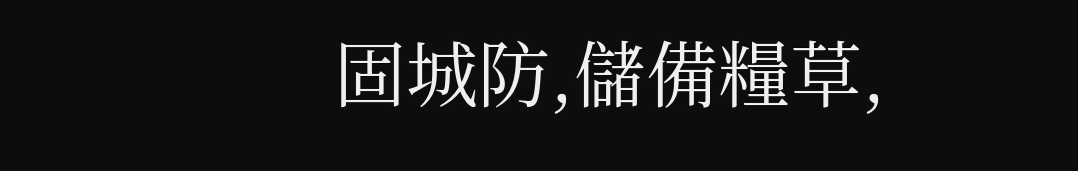固城防,儲備糧草,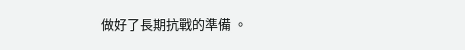做好了長期抗戰的準備 。